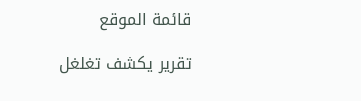قائمة الموقع

تقرير يكشف تغلغل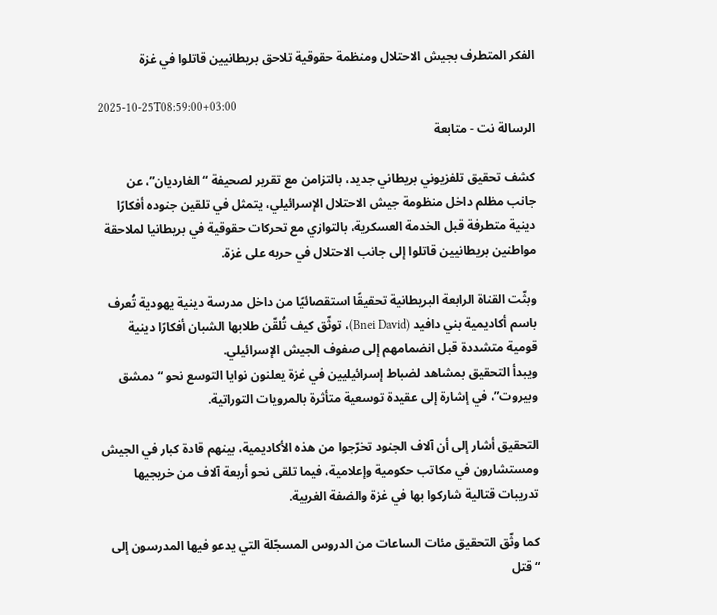الفكر المتطرف بجيش الاحتلال ومنظمة حقوقية تلاحق بريطانيين قاتلوا في غزة

2025-10-25T08:59:00+03:00
الرسالة نت - متابعة

كشف تحقيق تلفزيوني بريطاني جديد، بالتزامن مع تقرير لصحيفة “الغارديان”، عن جانب مظلم داخل منظومة جيش الاحتلال الإسرائيلي، يتمثل في تلقين جنوده أفكارًا دينية متطرفة قبل الخدمة العسكرية، بالتوازي مع تحركات حقوقية في بريطانيا لملاحقة مواطنين بريطانيين قاتلوا إلى جانب الاحتلال في حربه على غزة.

وبثّت القناة الرابعة البريطانية تحقيقًا استقصائيًا من داخل مدرسة دينية يهودية تُعرف باسم أكاديمية بني دافيد (Bnei David)، توثّق كيف تُلقّن طلابها الشبان أفكارًا دينية قومية متشددة قبل انضمامهم إلى صفوف الجيش الإسرائيلي.
ويبدأ التحقيق بمشاهد لضباط إسرائيليين في غزة يعلنون نوايا التوسع نحو “دمشق وبيروت”، في إشارة إلى عقيدة توسعية متأثرة بالمرويات التوراتية.

التحقيق أشار إلى أن آلاف الجنود تخرّجوا من هذه الأكاديمية، بينهم قادة كبار في الجيش ومستشارون في مكاتب حكومية وإعلامية، فيما تلقى نحو أربعة آلاف من خريجيها تدريبات قتالية شاركوا بها في غزة والضفة الغربية.

كما وثّق التحقيق مئات الساعات من الدروس المسجّلة التي يدعو فيها المدرسون إلى “قتل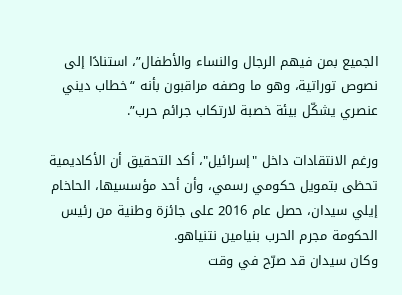الجميع بمن فيهم الرجال والنساء والأطفال”، استنادًا إلى نصوص توراتية، وهو ما وصفه مراقبون بأنه “خطاب ديني عنصري يشكّل بيئة خصبة لارتكاب جرائم حرب”.

ورغم الانتقادات داخل "إسرائيل"، أكد التحقيق أن الأكاديمية تحظى بتمويل حكومي رسمي، وأن أحد مؤسسيها، الحاخام إيلي سيدان، حصل عام 2016 على جائزة وطنية من رئيس الحكومة مجرم الحرب بنيامين نتنياهو.
وكان سيدان قد صرّح في وقت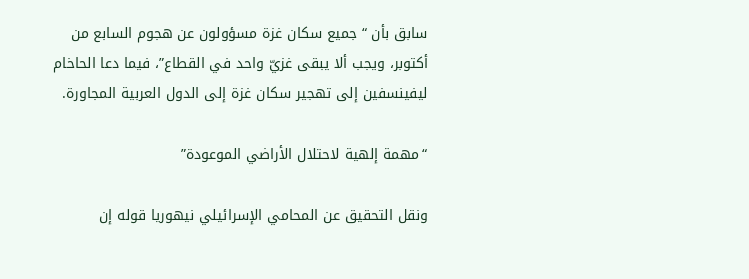سابق بأن “جميع سكان غزة مسؤولون عن هجوم السابع من أكتوبر، ويجب ألا يبقى غزيّ واحد في القطاع”، فيما دعا الحاخام ليفينسفين إلى تهجير سكان غزة إلى الدول العربية المجاورة.

“مهمة إلهية لاحتلال الأراضي الموعودة”

ونقل التحقيق عن المحامي الإسرائيلي نيهوريا قوله إن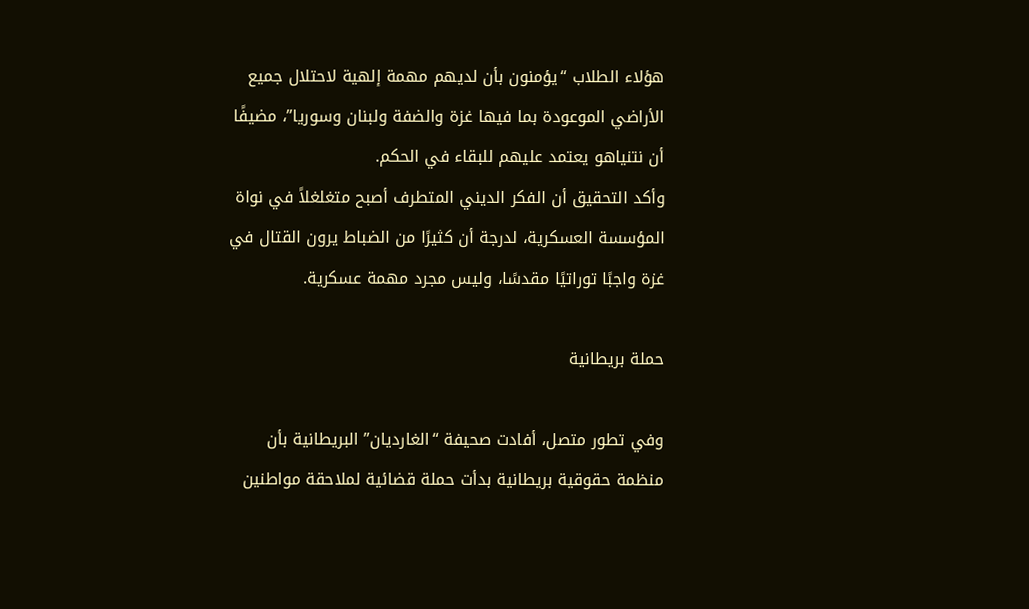هؤلاء الطلاب “يؤمنون بأن لديهم مهمة إلهية لاحتلال جميع الأراضي الموعودة بما فيها غزة والضفة ولبنان وسوريا”، مضيفًا أن نتنياهو يعتمد عليهم للبقاء في الحكم.
وأكد التحقيق أن الفكر الديني المتطرف أصبح متغلغلاً في نواة المؤسسة العسكرية، لدرجة أن كثيرًا من الضباط يرون القتال في غزة واجبًا توراتيًا مقدسًا، وليس مجرد مهمة عسكرية.

حملة بريطانية

وفي تطور متصل، أفادت صحيفة “الغارديان” البريطانية بأن منظمة حقوقية بريطانية بدأت حملة قضائية لملاحقة مواطنين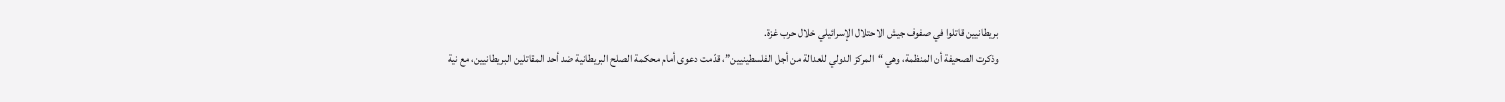بريطانيين قاتلوا في صفوف جيش الاحتلال الإسرائيلي خلال حرب غزة.
وذكرت الصحيفة أن المنظمة، وهي “المركز الدولي للعدالة من أجل الفلسطينيين”، قدّمت دعوى أمام محكمة الصلح البريطانية ضد أحد المقاتلين البريطانيين، مع نية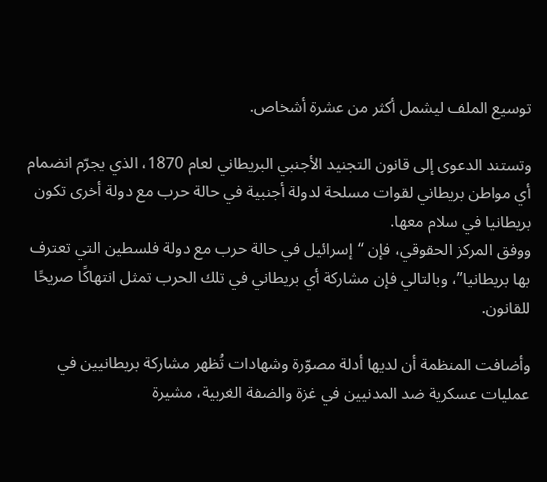توسيع الملف ليشمل أكثر من عشرة أشخاص.

وتستند الدعوى إلى قانون التجنيد الأجنبي البريطاني لعام 1870، الذي يجرّم انضمام أي مواطن بريطاني لقوات مسلحة لدولة أجنبية في حالة حرب مع دولة أخرى تكون بريطانيا في سلام معها.
ووفق المركز الحقوقي، فإن “إسرائيل في حالة حرب مع دولة فلسطين التي تعترف بها بريطانيا”، وبالتالي فإن مشاركة أي بريطاني في تلك الحرب تمثل انتهاكًا صريحًا للقانون.

وأضافت المنظمة أن لديها أدلة مصوّرة وشهادات تُظهر مشاركة بريطانيين في عمليات عسكرية ضد المدنيين في غزة والضفة الغربية، مشيرة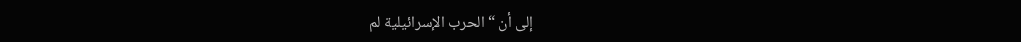إلى أن “الحرب الإسرائيلية لم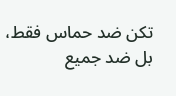تكن ضد حماس فقط، بل ضد جميع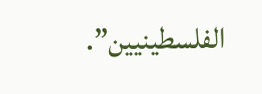الفلسطينيين”.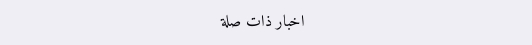اخبار ذات صلة